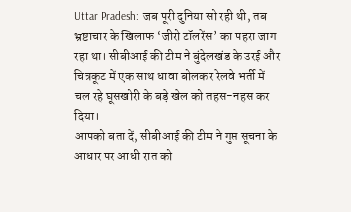Uttar Pradesh: जब पूरी दुनिया सो रही थी, तब भ्रष्टाचार के खिलाफ ‘जीरो टॉलरेंस’ का पहरा जाग रहा था। सीबीआई की टीम ने बुंदेलखंड के उरई और चित्रकूट में एक साथ धावा बोलकर रेलवे भर्ती में चल रहे घूसखोरी के बड़े खेल को तहस-नहस कर दिया।
आपको बता दें, सीबीआई की टीम ने गुप्त सूचना के आधार पर आधी रात को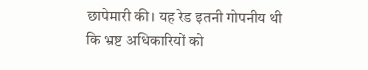छापेमारी की। यह रेड इतनी गोपनीय थी कि भ्रष्ट अधिकारियों को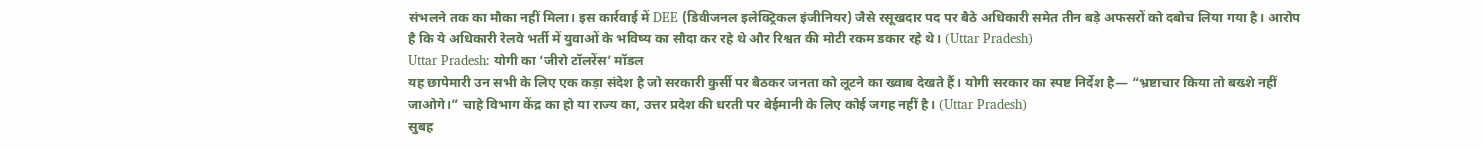संभलने तक का मौका नहीं मिला। इस कार्रवाई में DEE (डिवीजनल इलेक्ट्रिकल इंजीनियर) जैसे रसूखदार पद पर बैठे अधिकारी समेत तीन बड़े अफसरों को दबोच लिया गया है। आरोप है कि ये अधिकारी रेलवे भर्ती में युवाओं के भविष्य का सौदा कर रहे थे और रिश्वत की मोटी रकम डकार रहे थे। (Uttar Pradesh)
Uttar Pradesh: योगी का ‘जीरो टॉलरेंस’ मॉडल
यह छापेमारी उन सभी के लिए एक कड़ा संदेश है जो सरकारी कुर्सी पर बैठकर जनता को लूटने का ख्वाब देखते हैं। योगी सरकार का स्पष्ट निर्देश है— “भ्रष्टाचार किया तो बख्शे नहीं जाओगे।” चाहे विभाग केंद्र का हो या राज्य का, उत्तर प्रदेश की धरती पर बेईमानी के लिए कोई जगह नहीं है। (Uttar Pradesh)
सुबह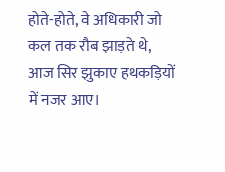होते-होते, वे अधिकारी जो कल तक रौब झाड़ते थे, आज सिर झुकाए हथकड़ियों में नजर आए।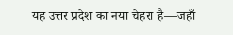यह उत्तर प्रदेश का नया चेहरा है—जहाँ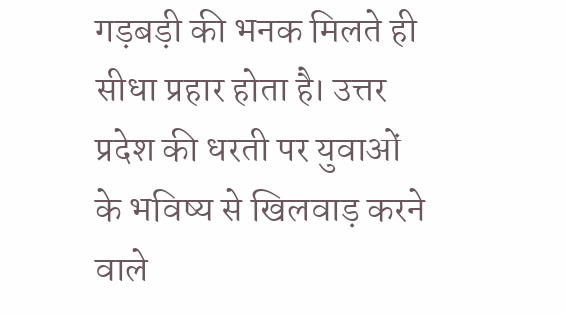गड़बड़ी की भनक मिलते ही सीधा प्रहार होता है। उत्तर प्रदेश की धरती पर युवाओं के भविष्य से खिलवाड़ करने वाले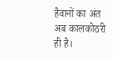हैवानों का अंत अब कालकोठरी ही है।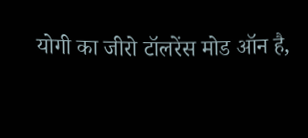योगी का जीरो टॉलरेंस मोड ऑन है,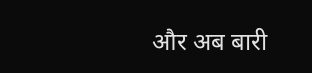और अब बारी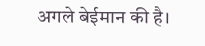अगले बेईमान की है।